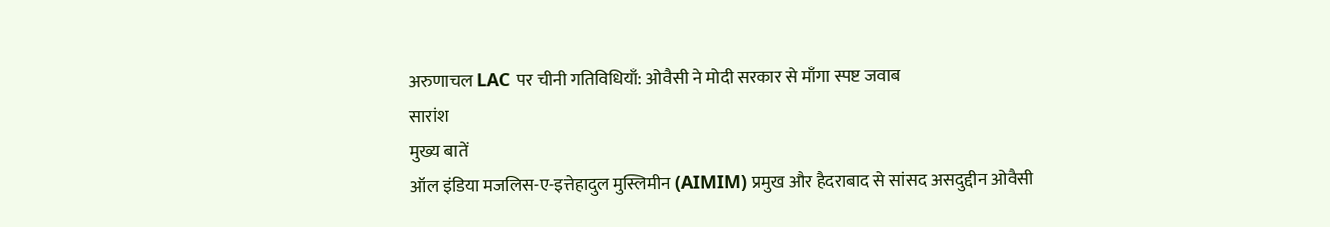अरुणाचल LAC पर चीनी गतिविधियाँ: ओवैसी ने मोदी सरकार से माँगा स्पष्ट जवाब
सारांश
मुख्य बातें
ऑल इंडिया मजलिस-ए-इत्तेहादुल मुस्लिमीन (AIMIM) प्रमुख और हैदराबाद से सांसद असदुद्दीन ओवैसी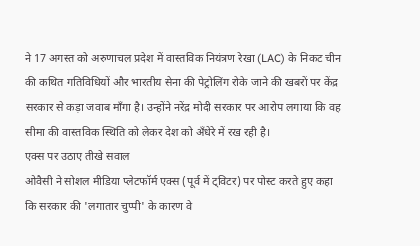ने 17 अगस्त को अरुणाचल प्रदेश में वास्तविक नियंत्रण रेखा (LAC) के निकट चीन की कथित गतिविधियों और भारतीय सेना की पेट्रोलिंग रोके जाने की खबरों पर केंद्र सरकार से कड़ा जवाब माँगा है। उन्होंने नरेंद्र मोदी सरकार पर आरोप लगाया कि वह सीमा की वास्तविक स्थिति को लेकर देश को अँधेरे में रख रही है।
एक्स पर उठाए तीखे सवाल
ओवैसी ने सोशल मीडिया प्लेटफॉर्म एक्स (पूर्व में ट्विटर) पर पोस्ट करते हुए कहा कि सरकार की 'लगातार चुप्पी' के कारण वे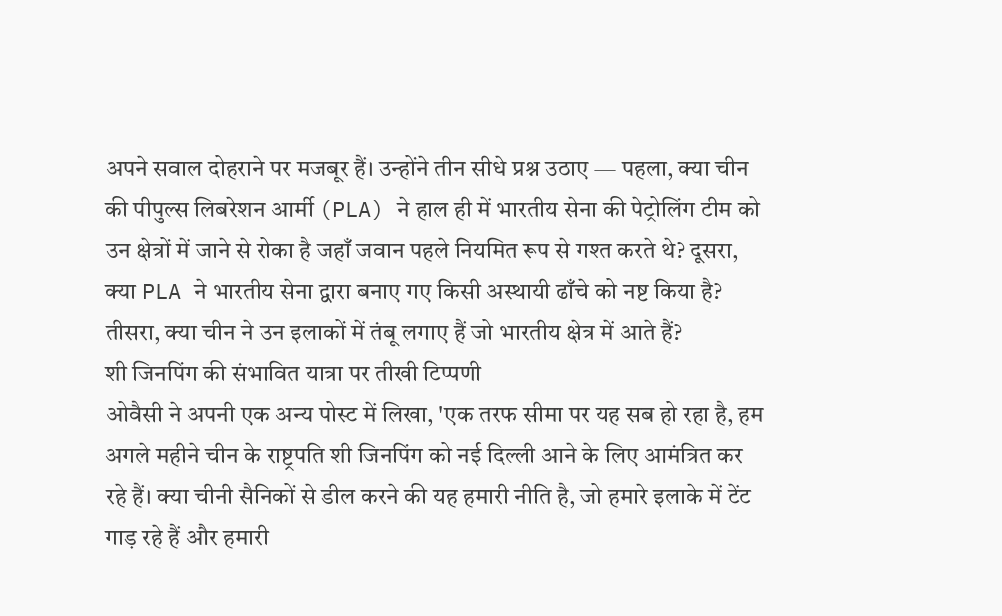अपने सवाल दोहराने पर मजबूर हैं। उन्होंने तीन सीधे प्रश्न उठाए — पहला, क्या चीन की पीपुल्स लिबरेशन आर्मी (PLA) ने हाल ही में भारतीय सेना की पेट्रोलिंग टीम को उन क्षेत्रों में जाने से रोका है जहाँ जवान पहले नियमित रूप से गश्त करते थे? दूसरा, क्या PLA ने भारतीय सेना द्वारा बनाए गए किसी अस्थायी ढाँचे को नष्ट किया है? तीसरा, क्या चीन ने उन इलाकों में तंबू लगाए हैं जो भारतीय क्षेत्र में आते हैं?
शी जिनपिंग की संभावित यात्रा पर तीखी टिप्पणी
ओवैसी ने अपनी एक अन्य पोस्ट में लिखा, 'एक तरफ सीमा पर यह सब हो रहा है, हम अगले महीने चीन के राष्ट्रपति शी जिनपिंग को नई दिल्ली आने के लिए आमंत्रित कर रहे हैं। क्या चीनी सैनिकों से डील करने की यह हमारी नीति है, जो हमारे इलाके में टेंट गाड़ रहे हैं और हमारी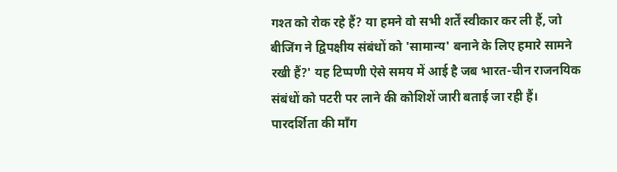गश्त को रोक रहे हैं? या हमने वो सभी शर्तें स्वीकार कर ली हैं, जो बीजिंग ने द्विपक्षीय संबंधों को 'सामान्य' बनाने के लिए हमारे सामने रखी हैं?' यह टिप्पणी ऐसे समय में आई है जब भारत-चीन राजनयिक संबंधों को पटरी पर लाने की कोशिशें जारी बताई जा रही हैं।
पारदर्शिता की माँग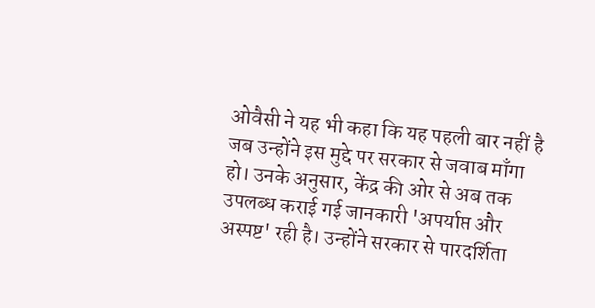ओवैसी ने यह भी कहा कि यह पहली बार नहीं है जब उन्होंने इस मुद्दे पर सरकार से जवाब माँगा हो। उनके अनुसार, केंद्र की ओर से अब तक उपलब्ध कराई गई जानकारी 'अपर्याप्त और अस्पष्ट' रही है। उन्होंने सरकार से पारदर्शिता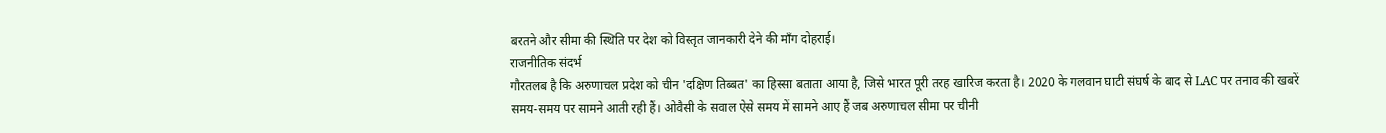बरतने और सीमा की स्थिति पर देश को विस्तृत जानकारी देने की माँग दोहराई।
राजनीतिक संदर्भ
गौरतलब है कि अरुणाचल प्रदेश को चीन 'दक्षिण तिब्बत' का हिस्सा बताता आया है, जिसे भारत पूरी तरह खारिज करता है। 2020 के गलवान घाटी संघर्ष के बाद से LAC पर तनाव की खबरें समय-समय पर सामने आती रही हैं। ओवैसी के सवाल ऐसे समय में सामने आए हैं जब अरुणाचल सीमा पर चीनी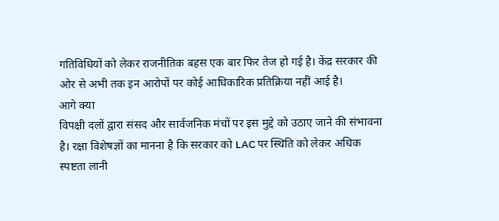गतिविधियों को लेकर राजनीतिक बहस एक बार फिर तेज हो गई है। केंद्र सरकार की ओर से अभी तक इन आरोपों पर कोई आधिकारिक प्रतिक्रिया नहीं आई है।
आगे क्या
विपक्षी दलों द्वारा संसद और सार्वजनिक मंचों पर इस मुद्दे को उठाए जाने की संभावना है। रक्षा विशेषज्ञों का मानना है कि सरकार को LAC पर स्थिति को लेकर अधिक स्पष्टता लानी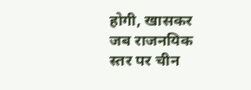होगी, खासकर जब राजनयिक स्तर पर चीन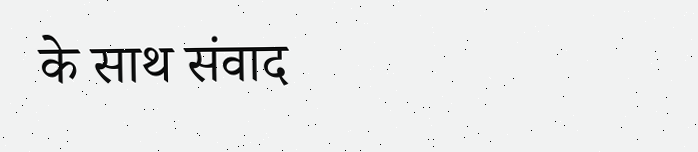के साथ संवाद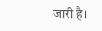जारी है।